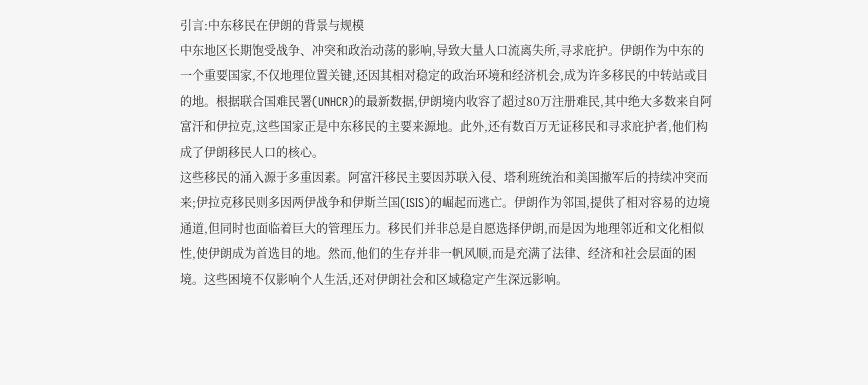引言:中东移民在伊朗的背景与规模
中东地区长期饱受战争、冲突和政治动荡的影响,导致大量人口流离失所,寻求庇护。伊朗作为中东的一个重要国家,不仅地理位置关键,还因其相对稳定的政治环境和经济机会,成为许多移民的中转站或目的地。根据联合国难民署(UNHCR)的最新数据,伊朗境内收容了超过80万注册难民,其中绝大多数来自阿富汗和伊拉克,这些国家正是中东移民的主要来源地。此外,还有数百万无证移民和寻求庇护者,他们构成了伊朗移民人口的核心。
这些移民的涌入源于多重因素。阿富汗移民主要因苏联入侵、塔利班统治和美国撤军后的持续冲突而来;伊拉克移民则多因两伊战争和伊斯兰国(ISIS)的崛起而逃亡。伊朗作为邻国,提供了相对容易的边境通道,但同时也面临着巨大的管理压力。移民们并非总是自愿选择伊朗,而是因为地理邻近和文化相似性,使伊朗成为首选目的地。然而,他们的生存并非一帆风顺,而是充满了法律、经济和社会层面的困境。这些困境不仅影响个人生活,还对伊朗社会和区域稳定产生深远影响。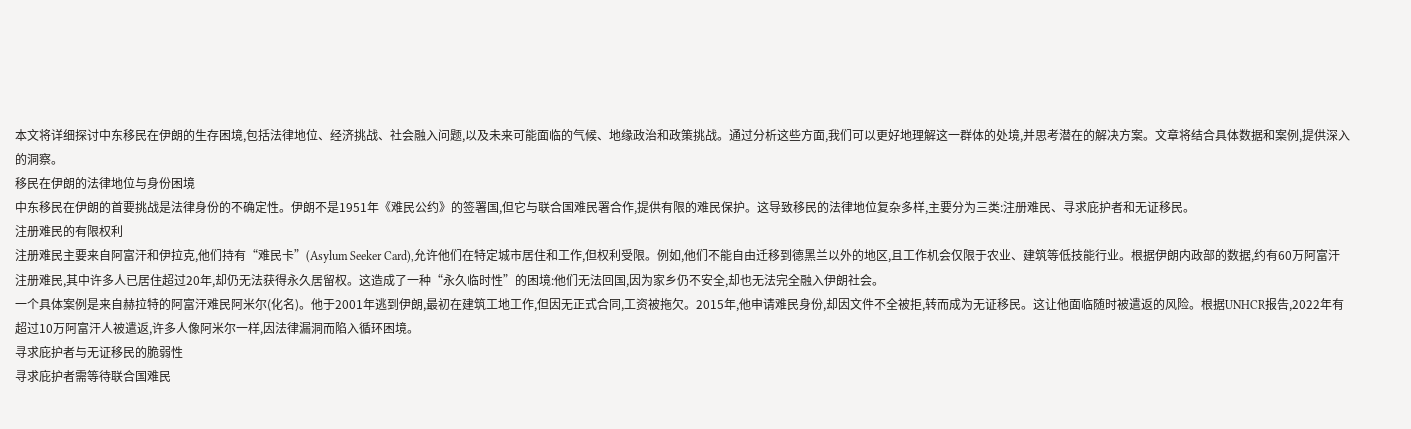本文将详细探讨中东移民在伊朗的生存困境,包括法律地位、经济挑战、社会融入问题,以及未来可能面临的气候、地缘政治和政策挑战。通过分析这些方面,我们可以更好地理解这一群体的处境,并思考潜在的解决方案。文章将结合具体数据和案例,提供深入的洞察。
移民在伊朗的法律地位与身份困境
中东移民在伊朗的首要挑战是法律身份的不确定性。伊朗不是1951年《难民公约》的签署国,但它与联合国难民署合作,提供有限的难民保护。这导致移民的法律地位复杂多样,主要分为三类:注册难民、寻求庇护者和无证移民。
注册难民的有限权利
注册难民主要来自阿富汗和伊拉克,他们持有“难民卡”(Asylum Seeker Card),允许他们在特定城市居住和工作,但权利受限。例如,他们不能自由迁移到德黑兰以外的地区,且工作机会仅限于农业、建筑等低技能行业。根据伊朗内政部的数据,约有60万阿富汗注册难民,其中许多人已居住超过20年,却仍无法获得永久居留权。这造成了一种“永久临时性”的困境:他们无法回国,因为家乡仍不安全,却也无法完全融入伊朗社会。
一个具体案例是来自赫拉特的阿富汗难民阿米尔(化名)。他于2001年逃到伊朗,最初在建筑工地工作,但因无正式合同,工资被拖欠。2015年,他申请难民身份,却因文件不全被拒,转而成为无证移民。这让他面临随时被遣返的风险。根据UNHCR报告,2022年有超过10万阿富汗人被遣返,许多人像阿米尔一样,因法律漏洞而陷入循环困境。
寻求庇护者与无证移民的脆弱性
寻求庇护者需等待联合国难民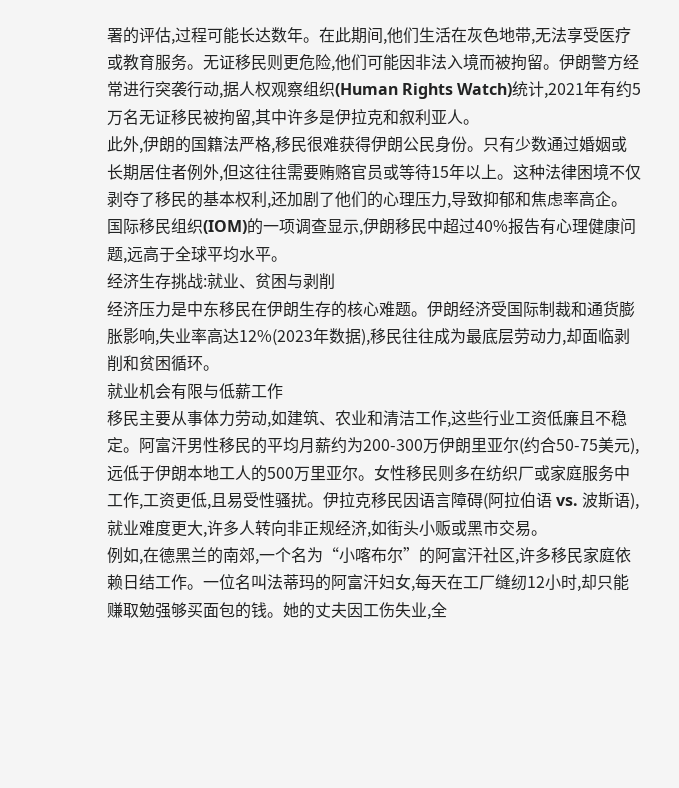署的评估,过程可能长达数年。在此期间,他们生活在灰色地带,无法享受医疗或教育服务。无证移民则更危险,他们可能因非法入境而被拘留。伊朗警方经常进行突袭行动,据人权观察组织(Human Rights Watch)统计,2021年有约5万名无证移民被拘留,其中许多是伊拉克和叙利亚人。
此外,伊朗的国籍法严格,移民很难获得伊朗公民身份。只有少数通过婚姻或长期居住者例外,但这往往需要贿赂官员或等待15年以上。这种法律困境不仅剥夺了移民的基本权利,还加剧了他们的心理压力,导致抑郁和焦虑率高企。国际移民组织(IOM)的一项调查显示,伊朗移民中超过40%报告有心理健康问题,远高于全球平均水平。
经济生存挑战:就业、贫困与剥削
经济压力是中东移民在伊朗生存的核心难题。伊朗经济受国际制裁和通货膨胀影响,失业率高达12%(2023年数据),移民往往成为最底层劳动力,却面临剥削和贫困循环。
就业机会有限与低薪工作
移民主要从事体力劳动,如建筑、农业和清洁工作,这些行业工资低廉且不稳定。阿富汗男性移民的平均月薪约为200-300万伊朗里亚尔(约合50-75美元),远低于伊朗本地工人的500万里亚尔。女性移民则多在纺织厂或家庭服务中工作,工资更低,且易受性骚扰。伊拉克移民因语言障碍(阿拉伯语 vs. 波斯语),就业难度更大,许多人转向非正规经济,如街头小贩或黑市交易。
例如,在德黑兰的南郊,一个名为“小喀布尔”的阿富汗社区,许多移民家庭依赖日结工作。一位名叫法蒂玛的阿富汗妇女,每天在工厂缝纫12小时,却只能赚取勉强够买面包的钱。她的丈夫因工伤失业,全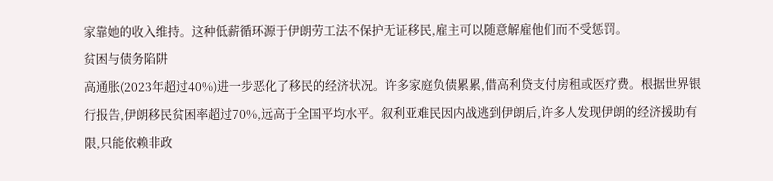家靠她的收入维持。这种低薪循环源于伊朗劳工法不保护无证移民,雇主可以随意解雇他们而不受惩罚。
贫困与债务陷阱
高通胀(2023年超过40%)进一步恶化了移民的经济状况。许多家庭负债累累,借高利贷支付房租或医疗费。根据世界银行报告,伊朗移民贫困率超过70%,远高于全国平均水平。叙利亚难民因内战逃到伊朗后,许多人发现伊朗的经济援助有限,只能依赖非政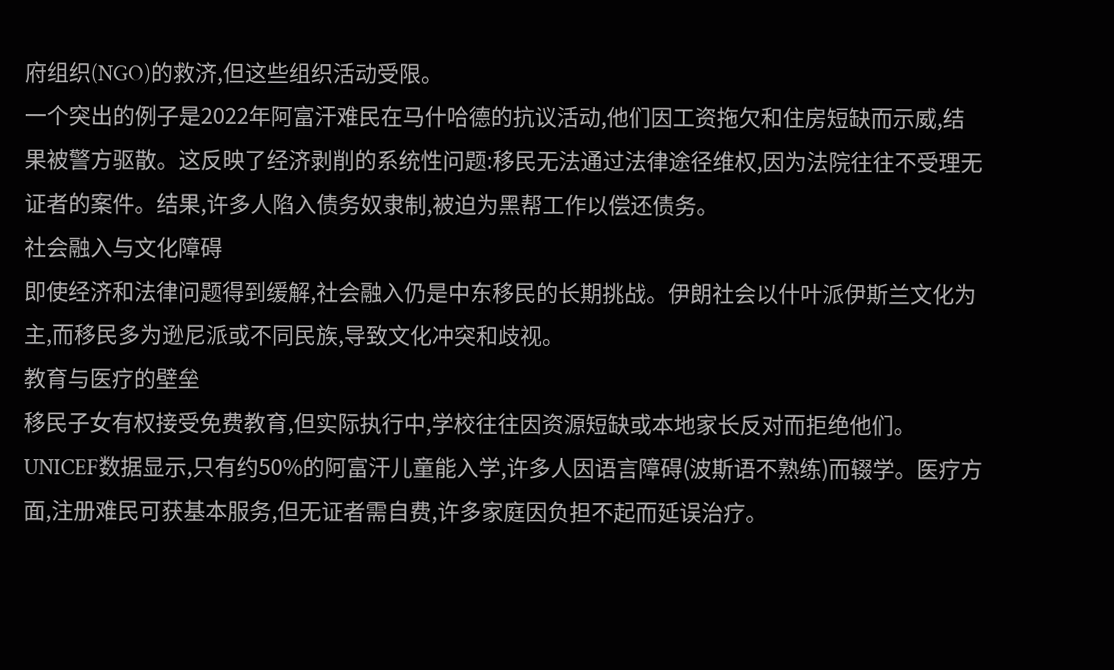府组织(NGO)的救济,但这些组织活动受限。
一个突出的例子是2022年阿富汗难民在马什哈德的抗议活动,他们因工资拖欠和住房短缺而示威,结果被警方驱散。这反映了经济剥削的系统性问题:移民无法通过法律途径维权,因为法院往往不受理无证者的案件。结果,许多人陷入债务奴隶制,被迫为黑帮工作以偿还债务。
社会融入与文化障碍
即使经济和法律问题得到缓解,社会融入仍是中东移民的长期挑战。伊朗社会以什叶派伊斯兰文化为主,而移民多为逊尼派或不同民族,导致文化冲突和歧视。
教育与医疗的壁垒
移民子女有权接受免费教育,但实际执行中,学校往往因资源短缺或本地家长反对而拒绝他们。UNICEF数据显示,只有约50%的阿富汗儿童能入学,许多人因语言障碍(波斯语不熟练)而辍学。医疗方面,注册难民可获基本服务,但无证者需自费,许多家庭因负担不起而延误治疗。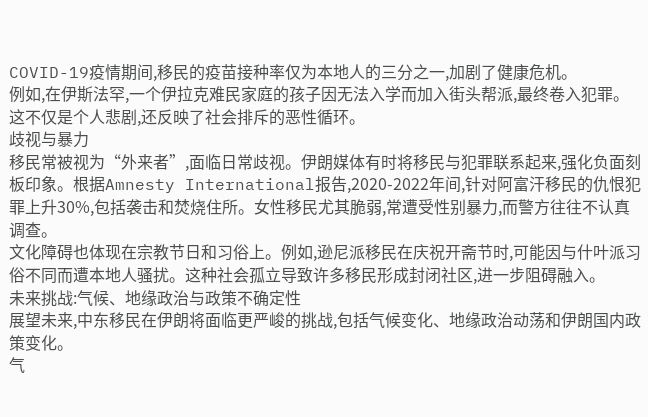COVID-19疫情期间,移民的疫苗接种率仅为本地人的三分之一,加剧了健康危机。
例如,在伊斯法罕,一个伊拉克难民家庭的孩子因无法入学而加入街头帮派,最终卷入犯罪。这不仅是个人悲剧,还反映了社会排斥的恶性循环。
歧视与暴力
移民常被视为“外来者”,面临日常歧视。伊朗媒体有时将移民与犯罪联系起来,强化负面刻板印象。根据Amnesty International报告,2020-2022年间,针对阿富汗移民的仇恨犯罪上升30%,包括袭击和焚烧住所。女性移民尤其脆弱,常遭受性别暴力,而警方往往不认真调查。
文化障碍也体现在宗教节日和习俗上。例如,逊尼派移民在庆祝开斋节时,可能因与什叶派习俗不同而遭本地人骚扰。这种社会孤立导致许多移民形成封闭社区,进一步阻碍融入。
未来挑战:气候、地缘政治与政策不确定性
展望未来,中东移民在伊朗将面临更严峻的挑战,包括气候变化、地缘政治动荡和伊朗国内政策变化。
气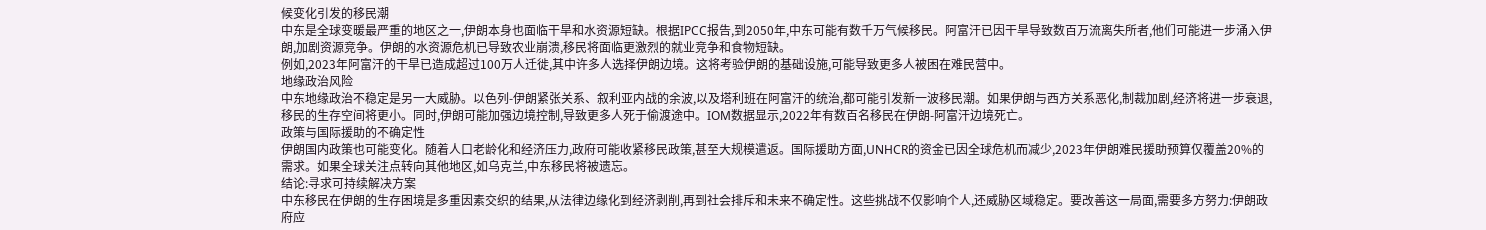候变化引发的移民潮
中东是全球变暖最严重的地区之一,伊朗本身也面临干旱和水资源短缺。根据IPCC报告,到2050年,中东可能有数千万气候移民。阿富汗已因干旱导致数百万流离失所者,他们可能进一步涌入伊朗,加剧资源竞争。伊朗的水资源危机已导致农业崩溃,移民将面临更激烈的就业竞争和食物短缺。
例如,2023年阿富汗的干旱已造成超过100万人迁徙,其中许多人选择伊朗边境。这将考验伊朗的基础设施,可能导致更多人被困在难民营中。
地缘政治风险
中东地缘政治不稳定是另一大威胁。以色列-伊朗紧张关系、叙利亚内战的余波,以及塔利班在阿富汗的统治,都可能引发新一波移民潮。如果伊朗与西方关系恶化,制裁加剧,经济将进一步衰退,移民的生存空间将更小。同时,伊朗可能加强边境控制,导致更多人死于偷渡途中。IOM数据显示,2022年有数百名移民在伊朗-阿富汗边境死亡。
政策与国际援助的不确定性
伊朗国内政策也可能变化。随着人口老龄化和经济压力,政府可能收紧移民政策,甚至大规模遣返。国际援助方面,UNHCR的资金已因全球危机而减少,2023年伊朗难民援助预算仅覆盖20%的需求。如果全球关注点转向其他地区,如乌克兰,中东移民将被遗忘。
结论:寻求可持续解决方案
中东移民在伊朗的生存困境是多重因素交织的结果,从法律边缘化到经济剥削,再到社会排斥和未来不确定性。这些挑战不仅影响个人,还威胁区域稳定。要改善这一局面,需要多方努力:伊朗政府应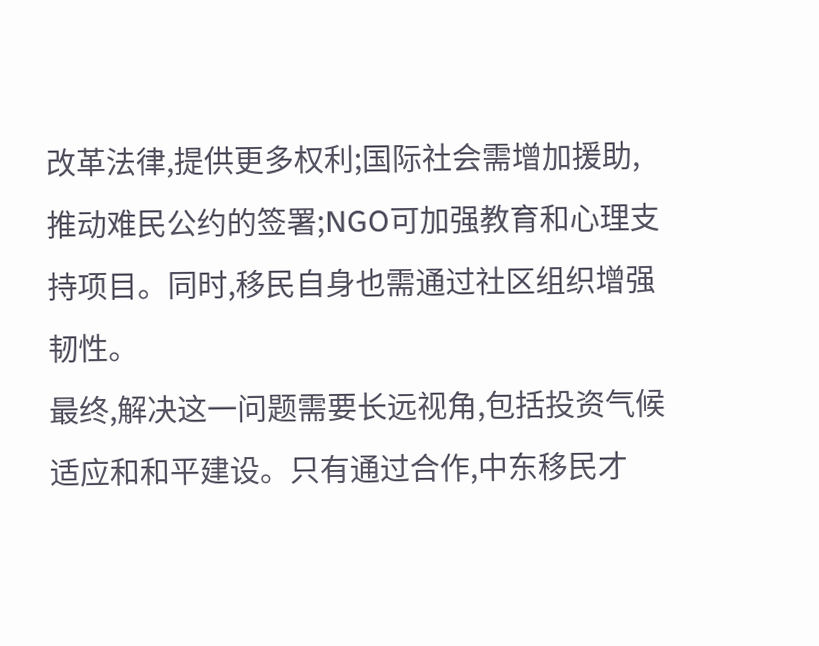改革法律,提供更多权利;国际社会需增加援助,推动难民公约的签署;NGO可加强教育和心理支持项目。同时,移民自身也需通过社区组织增强韧性。
最终,解决这一问题需要长远视角,包括投资气候适应和和平建设。只有通过合作,中东移民才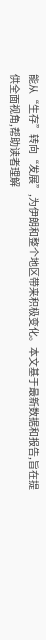能从“生存”转向“发展”,为伊朗和整个地区带来积极变化。本文基于最新数据和报告,旨在提供全面视角,帮助读者理解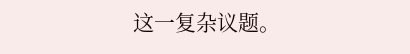这一复杂议题。